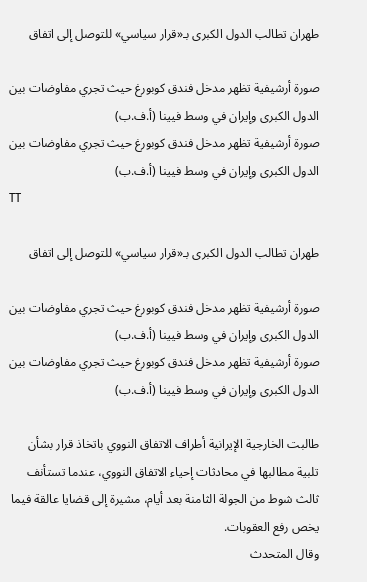طهران تطالب الدول الكبرى بـ«قرار سياسي» للتوصل إلى اتفاق

صورة أرشيفية تظهر مدخل فندق كوبورغ حيث تجري مفاوضات بين الدول الكبرى وإيران في وسط فيينا (أ.ف.ب)
صورة أرشيفية تظهر مدخل فندق كوبورغ حيث تجري مفاوضات بين الدول الكبرى وإيران في وسط فيينا (أ.ف.ب)
TT

طهران تطالب الدول الكبرى بـ«قرار سياسي» للتوصل إلى اتفاق

صورة أرشيفية تظهر مدخل فندق كوبورغ حيث تجري مفاوضات بين الدول الكبرى وإيران في وسط فيينا (أ.ف.ب)
صورة أرشيفية تظهر مدخل فندق كوبورغ حيث تجري مفاوضات بين الدول الكبرى وإيران في وسط فيينا (أ.ف.ب)

طالبت الخارجية الإيرانية أطراف الاتفاق النووي باتخاذ قرار بشأن تلبية مطالبها في محادثات إحياء الاتفاق النووي، عندما تستأنف ثالث شوط من الجولة الثامنة بعد أيام، مشيرة إلى قضايا عالقة فيما يخص رفع العقوبات.
وقال المتحدث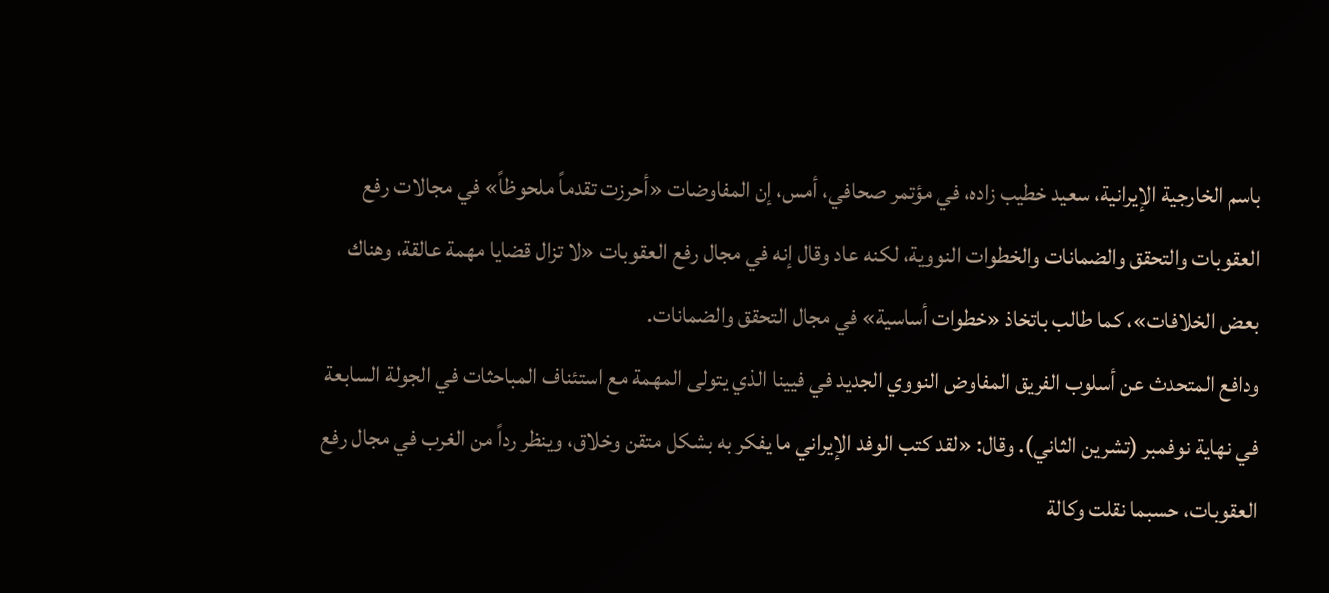باسم الخارجية الإيرانية، سعيد خطيب زاده، في مؤتمر صحافي، أمس، إن المفاوضات «أحرزت تقدماً ملحوظاً» في مجالات رفع العقوبات والتحقق والضمانات والخطوات النووية، لكنه عاد وقال إنه في مجال رفع العقوبات «لا تزال قضايا مهمة عالقة، وهناك بعض الخلافات»، كما طالب باتخاذ «خطوات أساسية» في مجال التحقق والضمانات.
ودافع المتحدث عن أسلوب الفريق المفاوض النووي الجديد في فيينا الذي يتولى المهمة مع استئناف المباحثات في الجولة السابعة في نهاية نوفمبر (تشرين الثاني). وقال: «لقد كتب الوفد الإيراني ما يفكر به بشكل متقن وخلاق، وينظر رداً من الغرب في مجال رفع العقوبات، حسبما نقلت وكالة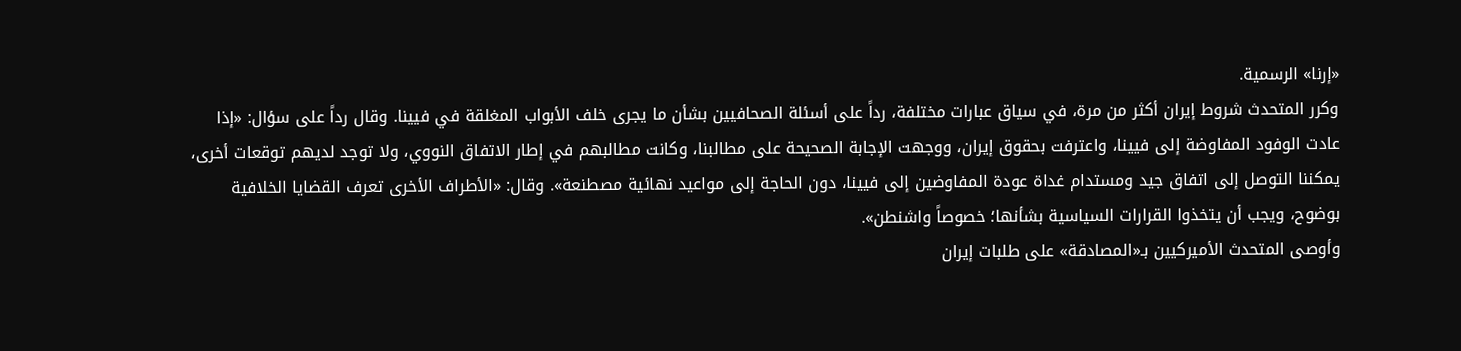«إرنا» الرسمية.
وكرر المتحدث شروط إيران أكثر من مرة، في سياق عبارات مختلفة، رداً على أسئلة الصحافيين بشأن ما يجرى خلف الأبواب المغلقة في فيينا. وقال رداً على سؤال: «إذا عادت الوفود المفاوضة إلى فيينا، واعترفت بحقوق إيران، ووجهت الإجابة الصحيحة على مطالبنا، وكانت مطالبهم في إطار الاتفاق النووي، ولا توجد لديهم توقعات أخرى، يمكننا التوصل إلى اتفاق جيد ومستدام غداة عودة المفاوضين إلى فيينا، دون الحاجة إلى مواعيد نهائية مصطنعة». وقال: «الأطراف الأخرى تعرف القضايا الخلافية بوضوح، ويجب أن يتخذوا القرارات السياسية بشأنها؛ خصوصاً واشنطن».
وأوصى المتحدث الأميركيين بـ«المصادقة» على طلبات إيران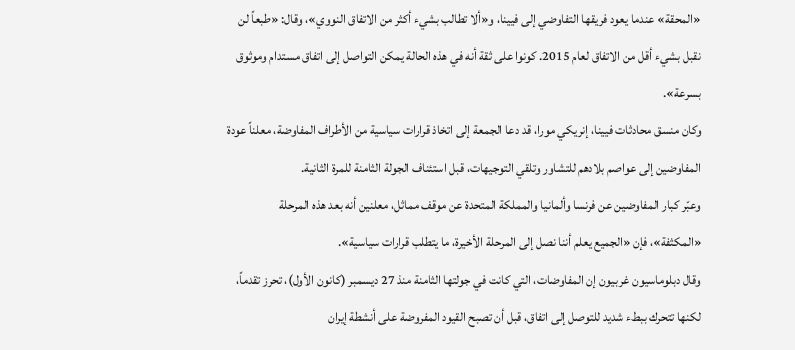«المحقة» عندما يعود فريقها التفاوضي إلى فيينا، و«ألا تطالب بشيء أكثر من الاتفاق النووي»، وقال: «طبعاً لن نقبل بشيء أقل من الاتفاق لعام 2015. كونوا على ثقة أنه في هذه الحالة يمكن التواصل إلى اتفاق مستدام وموثوق بسرعة».
وكان منسق محادثات فيينا، إنريكي مورا، قد دعا الجمعة إلى اتخاذ قرارات سياسية من الأطراف المفاوضة، معلناً عودة المفاوضين إلى عواصم بلادهم للتشاور وتلقي التوجيهات، قبل استئناف الجولة الثامنة للمرة الثانية.
وعبّر كبار المفاوضين عن فرنسا وألمانيا والمملكة المتحدة عن موقف مماثل، معلنين أنه بعد هذه المرحلة «المكثفة»، فإن «الجميع يعلم أننا نصل إلى المرحلة الأخيرة، ما يتطلب قرارات سياسية».
وقال دبلوماسيون غربيون إن المفاوضات، التي كانت في جولتها الثامنة منذ 27 ديسمبر (كانون الأول)، تحرز تقدماً، لكنها تتحرك ببطء شديد للتوصل إلى اتفاق، قبل أن تصبح القيود المفروضة على أنشطة إيران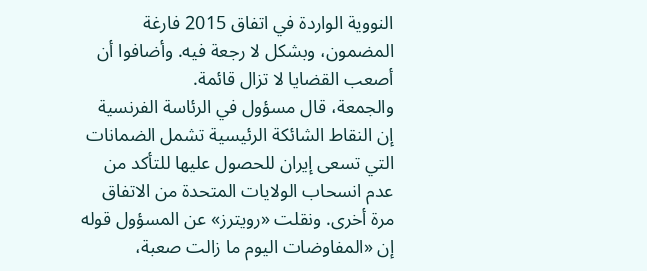النووية الواردة في اتفاق 2015 فارغة المضمون، وبشكل لا رجعة فيه. وأضافوا أن أصعب القضايا لا تزال قائمة.
والجمعة، قال مسؤول في الرئاسة الفرنسية إن النقاط الشائكة الرئيسية تشمل الضمانات التي تسعى إيران للحصول عليها للتأكد من عدم انسحاب الولايات المتحدة من الاتفاق مرة أخرى. ونقلت «رويترز» عن المسؤول قوله إن «المفاوضات اليوم ما زالت صعبة،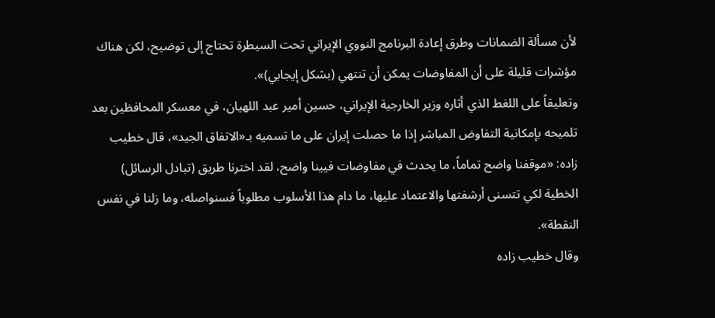لأن مسألة الضمانات وطرق إعادة البرنامج النووي الإيراني تحت السيطرة تحتاج إلى توضيح، لكن هناك مؤشرات قليلة على أن المفاوضات يمكن أن تنتهي (بشكل إيجابي)».
وتعليقاً على اللغط الذي أثاره وزير الخارجية الإيراني، حسين أمير عبد اللهيان، في معسكر المحافظين بعد تلميحه بإمكانية التفاوض المباشر إذا ما حصلت إيران على ما تسميه بـ«الاتفاق الجيد»، قال خطيب زاده: «موقفنا واضح تماماً، ما يحدث في مفاوضات فيينا واضح، لقد اخترنا طريق (تبادل الرسائل) الخطية لكي تتسنى أرشفتها والاعتماد عليها، ما دام هذا الأسلوب مطلوباً فسنواصله، وما زلنا في نفس النقطة».
وقال خطيب زاده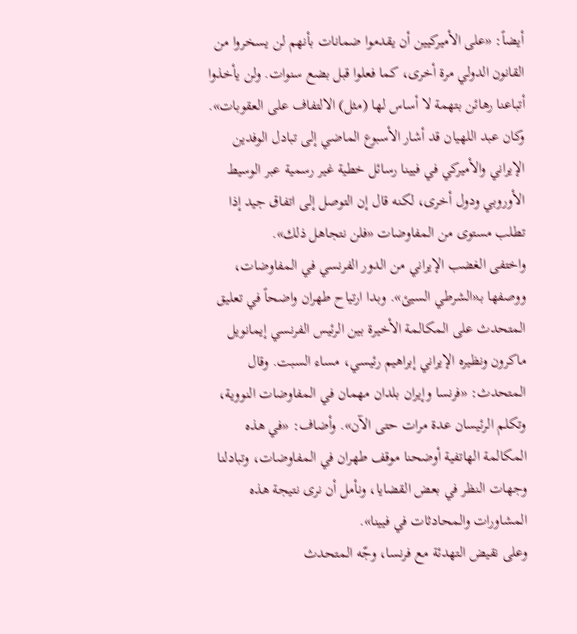أيضاً: «على الأميركيين أن يقدموا ضمانات بأنهم لن يسخروا من القانون الدولي مرة أخرى، كما فعلوا قبل بضع سنوات. ولن يأخذوا أتباعنا رهائن بتهمة لا أساس لها (مثل) الالتفاف على العقوبات».
وكان عبد اللهيان قد أشار الأسبوع الماضي إلى تبادل الوفدين الإيراني والأميركي في فيينا رسائل خطية غير رسمية عبر الوسيط الأوروبي ودول أخرى، لكنه قال إن التوصل إلى اتفاق جيد إذا تطلب مستوى من المفاوضات «فلن نتجاهل ذلك».
واختفى الغضب الإيراني من الدور الفرنسي في المفاوضات، ووصفها بـ«الشرطي السيئ». وبدا ارتياح طهران واضحاً في تعليق المتحدث على المكالمة الأخيرة بين الرئيس الفرنسي إيمانويل ماكرون ونظيره الإيراني إبراهيم رئيسي، مساء السبت. وقال المتحدث: «فرنسا وإيران بلدان مهمان في المفاوضات النووية، وتكلم الرئيسان عدة مرات حتى الآن». وأضاف: «في هذه المكالمة الهاتفية أوضحنا موقف طهران في المفاوضات، وتبادلنا وجهات النظر في بعض القضايا، ونأمل أن نرى نتيجة هذه المشاورات والمحادثات في فيينا».
وعلى نقيض التهدئة مع فرنسا، وجّه المتحدث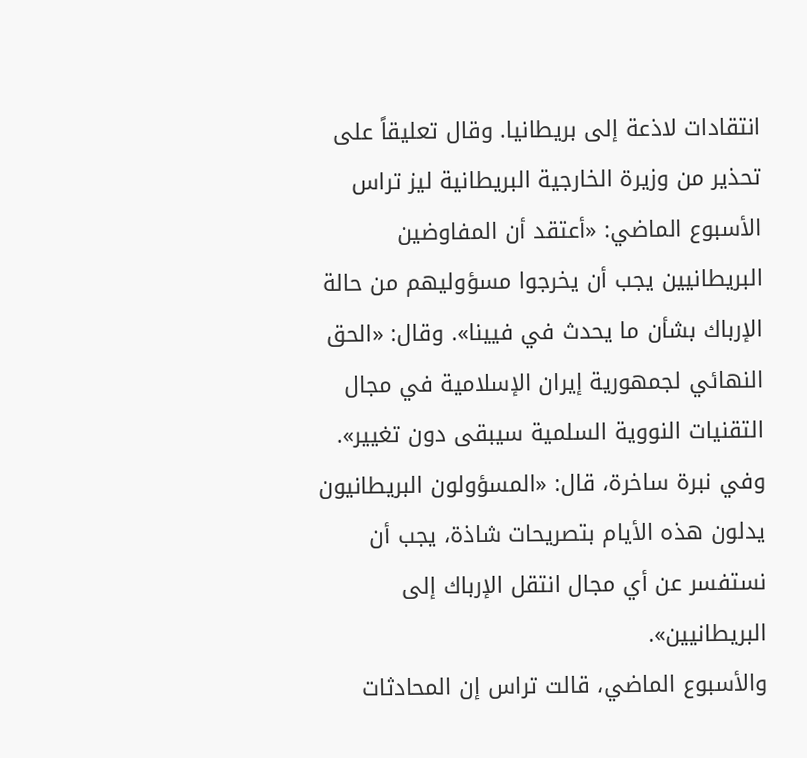انتقادات لاذعة إلى بريطانيا. وقال تعليقاً على تحذير من وزيرة الخارجية البريطانية ليز تراس الأسبوع الماضي: «أعتقد أن المفاوضين البريطانيين يجب أن يخرجوا مسؤوليهم من حالة الإرباك بشأن ما يحدث في فيينا». وقال: «الحق النهائي لجمهورية إيران الإسلامية في مجال التقنيات النووية السلمية سيبقى دون تغيير». وفي نبرة ساخرة، قال: «المسؤولون البريطانيون يدلون هذه الأيام بتصريحات شاذة، يجب أن نستفسر عن أي مجال انتقل الإرباك إلى البريطانيين».
والأسبوع الماضي، قالت تراس إن المحادثات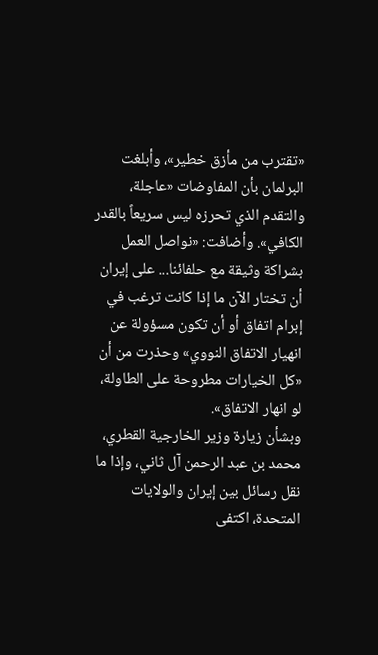«تقترب من مأزق خطير»، وأبلغت البرلمان بأن المفاوضات «عاجلة، والتقدم الذي تحرزه ليس سريعاً بالقدر الكافي». وأضافت: «نواصل العمل بشراكة وثيقة مع حلفائنا... على إيران أن تختار الآن ما إذا كانت ترغب في إبرام اتفاق أو أن تكون مسؤولة عن انهيار الاتفاق النووي» وحذرت من أن «كل الخيارات مطروحة على الطاولة، لو انهار الاتفاق».
وبشأن زيارة وزير الخارجية القطري، محمد بن عبد الرحمن آل ثاني، وإذا ما نقل رسائل بين إيران والولايات المتحدة، اكتفى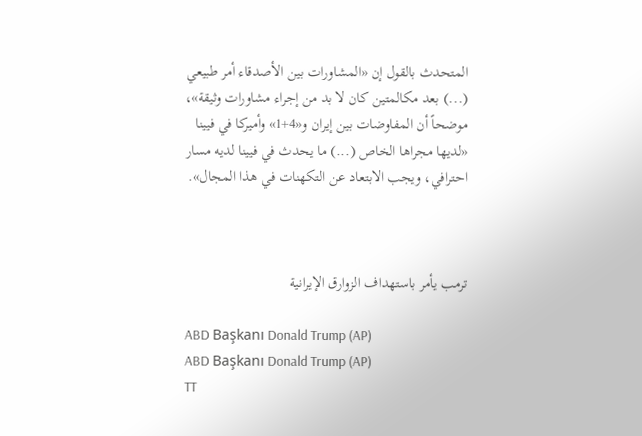المتحدث بالقول إن «المشاورات بين الأصدقاء أمر طبيعي (...) بعد مكالمتين كان لا بد من إجراء مشاورات وثيقة»، موضحاً أن المفاوضات بين إيران و«4+1» وأميركا في فيينا «لديها مجراها الخاص (...) ما يحدث في فيينا لديه مسار احترافي، ويجب الابتعاد عن التكهنات في هذا المجال».



ترمب يأمر باستهداف الزوارق الإيرانية

ABD Başkanı Donald Trump (AP)
ABD Başkanı Donald Trump (AP)
TT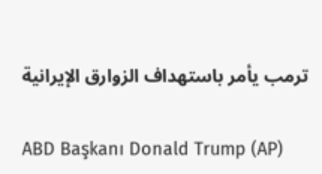ترمب يأمر باستهداف الزوارق الإيرانية

ABD Başkanı Donald Trump (AP)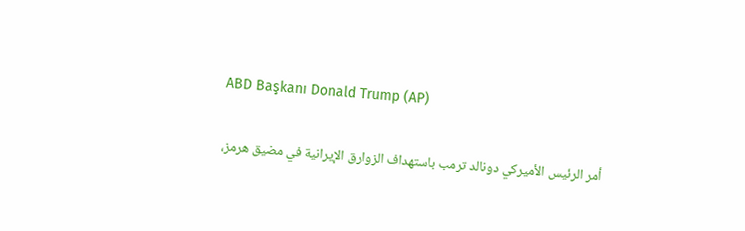ABD Başkanı Donald Trump (AP)

أمر الرئيس الأميركي دونالد ترمب باستهداف الزوارق الإيرانية في مضيق هرمز،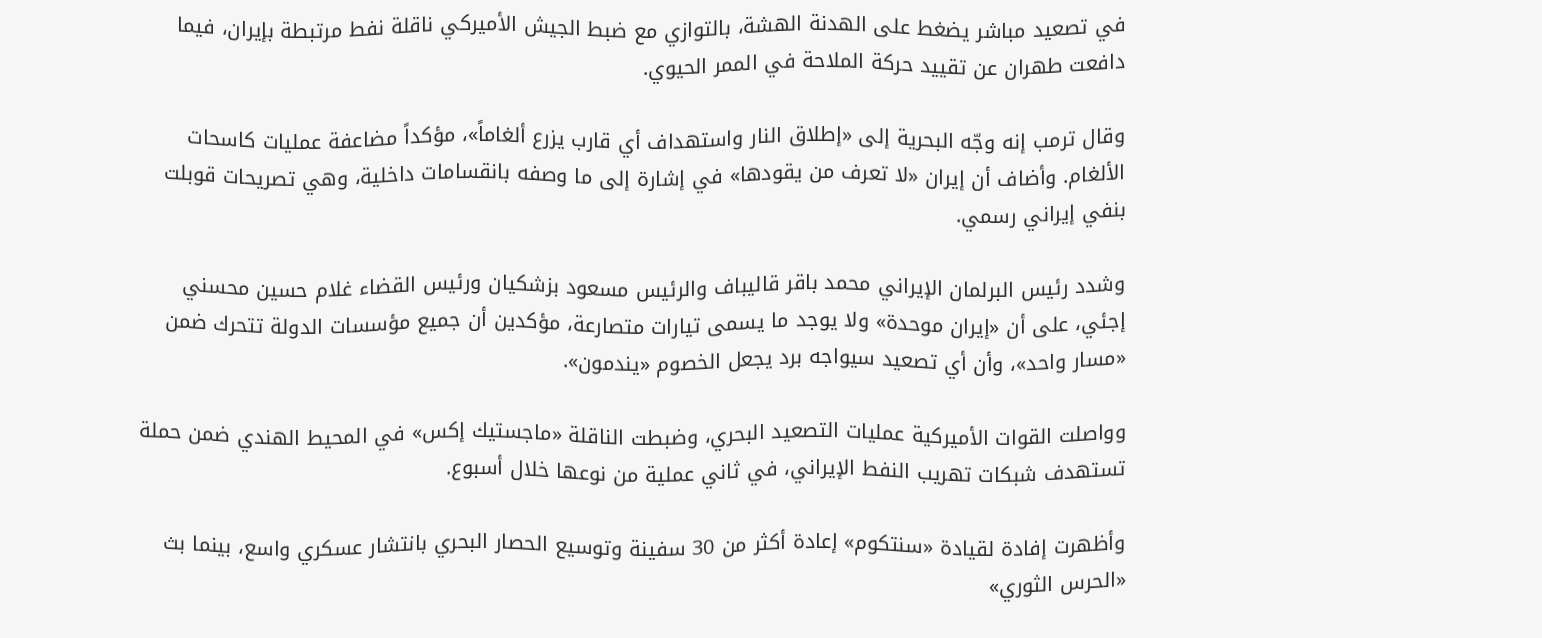في تصعيد مباشر يضغط على الهدنة الهشة، بالتوازي مع ضبط الجيش الأميركي ناقلة نفط مرتبطة بإيران، فيما دافعت طهران عن تقييد حركة الملاحة في الممر الحيوي.

وقال ترمب إنه وجّه البحرية إلى «إطلاق النار واستهداف أي قارب يزرع ألغاماً»، مؤكداً مضاعفة عمليات كاسحات الألغام. وأضاف أن إيران «لا تعرف من يقودها» في إشارة إلى ما وصفه بانقسامات داخلية، وهي تصريحات قوبلت بنفي إيراني رسمي.

وشدد رئيس البرلمان الإيراني محمد باقر قاليباف والرئيس مسعود بزشكيان ورئيس القضاء غلام حسين محسني إجئي، على أن «إيران موحدة» ولا يوجد ما يسمى تيارات متصارعة، مؤكدين أن جميع مؤسسات الدولة تتحرك ضمن «مسار واحد»، وأن أي تصعيد سيواجه برد يجعل الخصوم «يندمون».

وواصلت القوات الأميركية عمليات التصعيد البحري، وضبطت الناقلة «ماجستيك إكس» في المحيط الهندي ضمن حملة تستهدف شبكات تهريب النفط الإيراني، في ثاني عملية من نوعها خلال أسبوع.

وأظهرت إفادة لقيادة «سنتكوم» إعادة أكثر من 30 سفينة وتوسيع الحصار البحري بانتشار عسكري واسع، بينما بث «الحرس الثوري»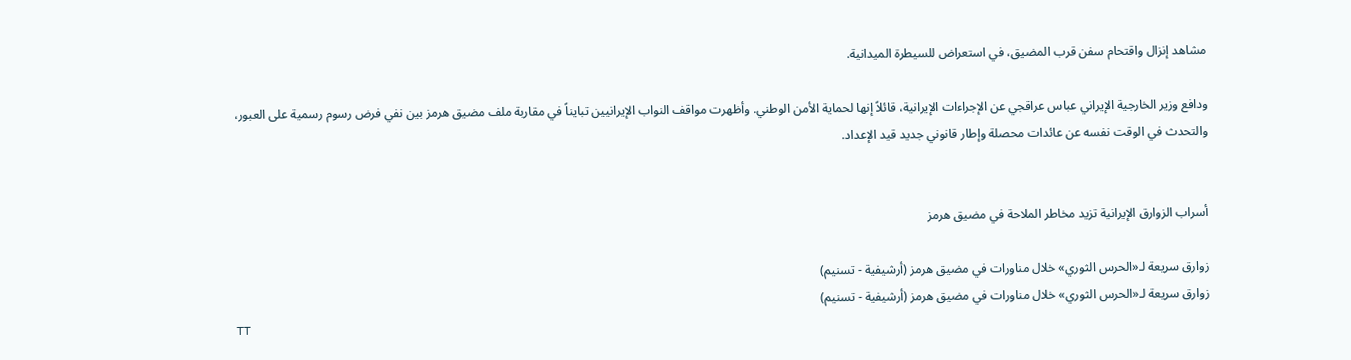مشاهد إنزال واقتحام سفن قرب المضيق، في استعراض للسيطرة الميدانية.

ودافع وزير الخارجية الإيراني عباس عراقجي عن الإجراءات الإيرانية، قائلاً إنها لحماية الأمن الوطني. وأظهرت مواقف النواب الإيرانيين تبايناً في مقاربة ملف مضيق هرمز بين نفي فرض رسوم رسمية على العبور، والتحدث في الوقت نفسه عن عائدات محصلة وإطار قانوني جديد قيد الإعداد.


أسراب الزوارق الإيرانية تزيد مخاطر الملاحة في مضيق هرمز

زوارق سريعة لـ«الحرس الثوري» خلال مناورات في مضيق هرمز (أرشيفية - تسنيم)
زوارق سريعة لـ«الحرس الثوري» خلال مناورات في مضيق هرمز (أرشيفية - تسنيم)
TT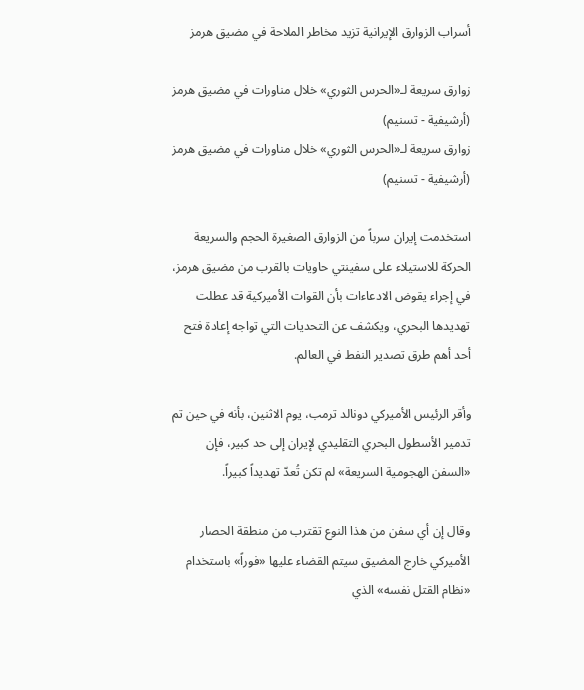أسراب الزوارق الإيرانية تزيد مخاطر الملاحة في مضيق هرمز

زوارق سريعة لـ«الحرس الثوري» خلال مناورات في مضيق هرمز (أرشيفية - تسنيم)
زوارق سريعة لـ«الحرس الثوري» خلال مناورات في مضيق هرمز (أرشيفية - تسنيم)

استخدمت إيران سرباً من الزوارق الصغيرة الحجم والسريعة الحركة للاستيلاء على سفينتي حاويات بالقرب من مضيق هرمز، في إجراء يقوض الادعاءات بأن القوات الأميركية قد عطلت تهديدها البحري، ويكشف عن التحديات التي تواجه إعادة فتح أحد أهم طرق تصدير النفط في العالم.

وأقر الرئيس الأميركي دونالد ترمب، يوم الاثنين، بأنه في حين تم تدمير الأسطول البحري التقليدي لإيران إلى حد كبير، فإن «السفن الهجومية السريعة» لم تكن تُعدّ تهديداً كبيراً.

وقال إن أي سفن من هذا النوع تقترب من منطقة الحصار الأميركي خارج المضيق سيتم القضاء عليها «فوراً» باستخدام «نظام القتل نفسه» الذي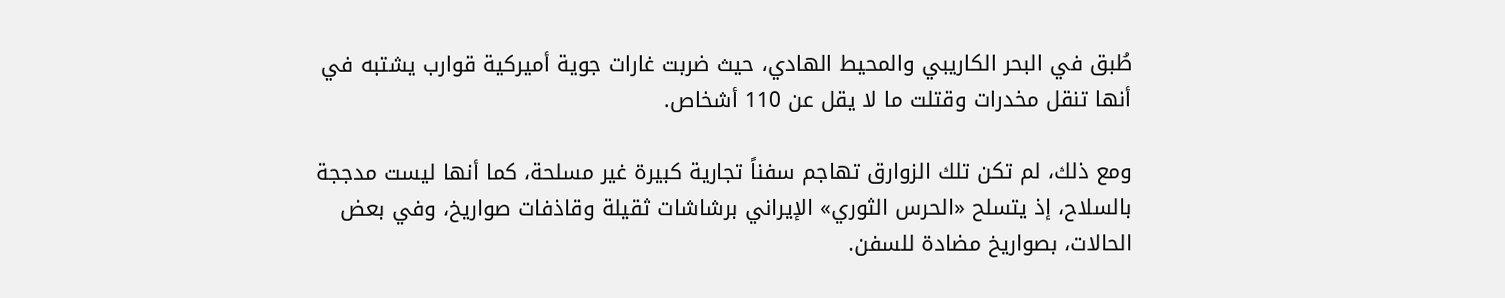طُبق في البحر الكاريبي والمحيط الهادي، حيث ضربت غارات جوية أميركية قوارب يشتبه في أنها تنقل مخدرات وقتلت ما لا يقل عن 110 أشخاص.

ومع ذلك، لم تكن تلك الزوارق تهاجم سفناً تجارية كبيرة غير مسلحة، كما أنها ليست مدججة بالسلاح، إذ يتسلح «الحرس الثوري» الإيراني برشاشات ثقيلة وقاذفات صواريخ، وفي بعض الحالات، بصواريخ مضادة للسفن.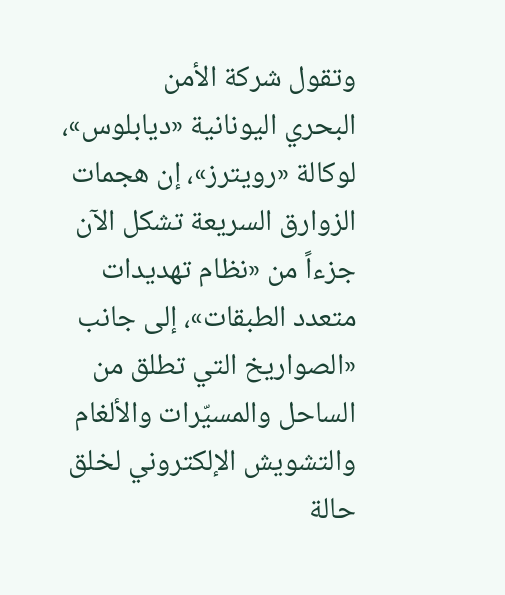وتقول ‌شركة الأمن البحري ‌اليونانية «ديابلوس»، لوكالة «رويترز»، إن هجمات الزوارق السريعة تشكل الآن جزءاً من «نظام تهديدات متعدد الطبقات»، إلى جانب «الصواريخ ‌التي تطلق من الساحل والمسيّرات والألغام والتشويش الإلكتروني لخلق حالة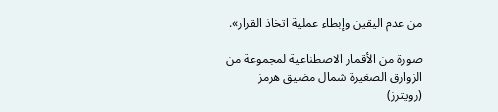من عدم اليقين وإبطاء عملية اتخاذ القرار».

صورة من الأقمار الاصطناعية لمجموعة من الزوارق الصغيرة شمال مضيق هرمز (رويترز)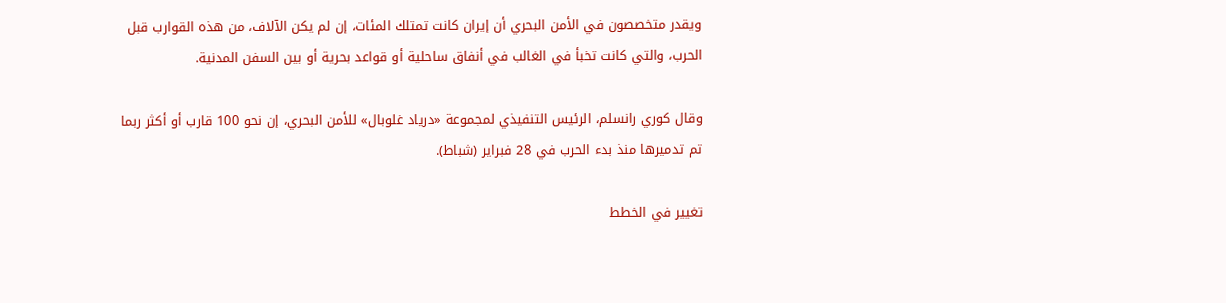ويقدر متخصصون في الأمن البحري أن إيران كانت تمتلك المئات، إن لم يكن الآلاف، من هذه القوارب قبل الحرب، والتي كانت تخبأ في الغالب في أنفاق ساحلية أو قواعد بحرية أو بين السفن المدنية.

وقال كوري رانسلم، الرئيس التنفيذي لمجموعة «درياد غلوبال» للأمن البحري، إن نحو 100 قارب أو أكثر ربما تم تدميرها منذ بدء الحرب في 28 فبراير (شباط).

تغيير في الخطط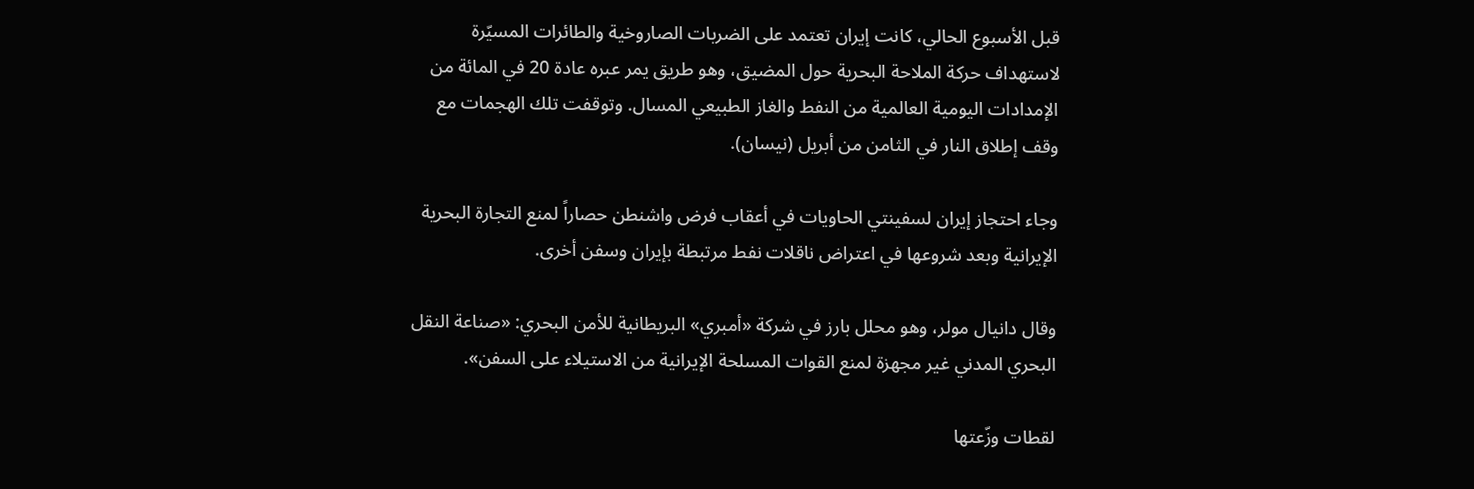قبل الأسبوع الحالي، كانت إيران تعتمد على الضربات الصاروخية والطائرات المسيّرة لاستهداف حركة الملاحة البحرية حول المضيق، وهو طريق يمر عبره عادة 20 في المائة من الإمدادات اليومية العالمية من النفط والغاز الطبيعي المسال. وتوقفت تلك الهجمات مع وقف إطلاق النار في الثامن من أبريل (نيسان).

وجاء احتجاز إيران لسفينتي الحاويات ‌في أعقاب فرض واشنطن حصاراً لمنع التجارة البحرية الإيرانية وبعد شروعها في ‌اعتراض ناقلات نفط مرتبطة بإيران وسفن أخرى.

وقال دانيال مولر، وهو محلل بارز في شركة «أمبري» البريطانية للأمن البحري: «صناعة النقل البحري المدني غير ‌مجهزة لمنع القوات المسلحة الإيرانية من الاستيلاء على السفن».

لقطات وزّعتها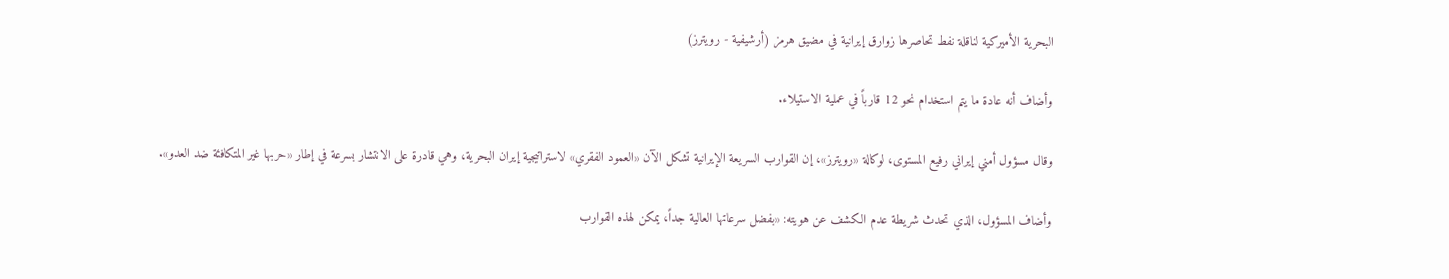البحرية الأميركية لناقلة نفط تحاصرها زوارق إيرانية في مضيق هرمز (أرشيفية - رويترز)

وأضاف أنه عادة ما يتم استخدام نحو 12 قارباً في ‌عملية الاستيلاء.

وقال مسؤول أمني إيراني رفيع المستوى، لوكالة «رويترز»، إن القوارب السريعة الإيرانية تشكل الآن «العمود الفقري» لاستراتيجية إيران البحرية، وهي قادرة على الانتشار بسرعة في إطار «حربها غير المتكافئة ضد العدو».

وأضاف المسؤول، الذي تحدث شريطة عدم الكشف عن هويته: «بفضل سرعاتها العالية جداً، يمكن لهذه القوارب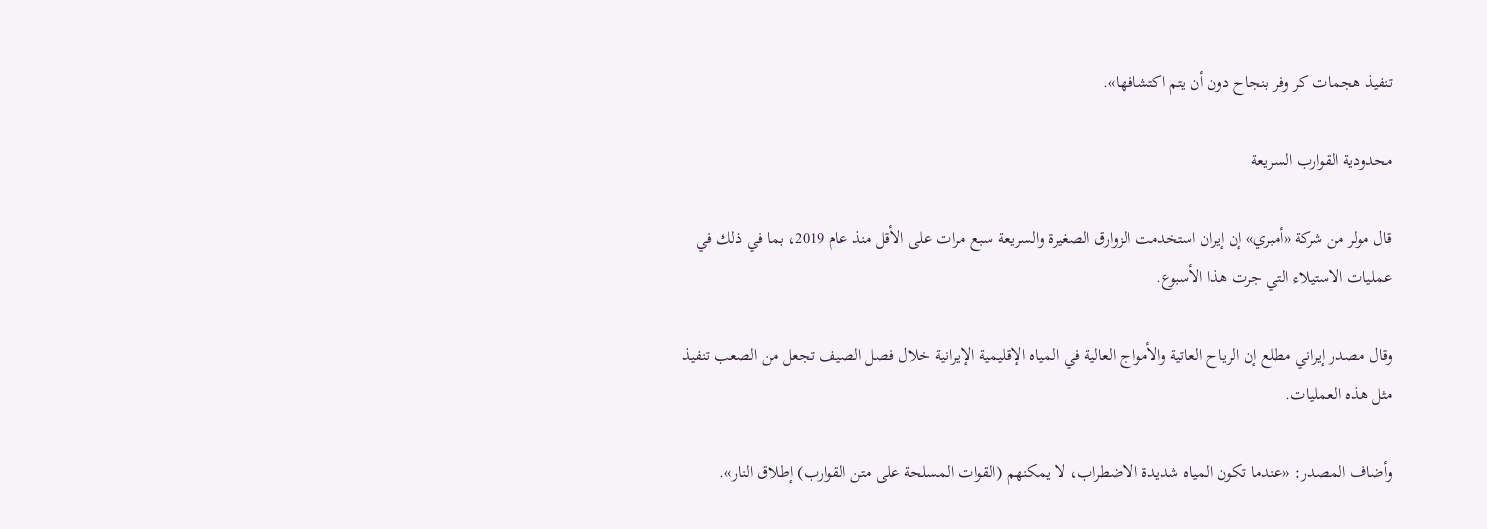تنفيذ هجمات كر وفر بنجاح دون أن يتم اكتشافها».

محدودية القوارب السريعة

قال مولر من شركة «أمبري» إن إيران استخدمت الزوارق الصغيرة والسريعة سبع مرات على الأقل منذ ‌عام 2019، بما في ذلك في عمليات الاستيلاء التي جرت هذا الأسبوع.

وقال مصدر إيراني مطلع إن الرياح العاتية والأمواج العالية في المياه الإقليمية الإيرانية خلال فصل الصيف تجعل من الصعب تنفيذ مثل هذه العمليات.

وأضاف المصدر: «عندما تكون المياه شديدة الاضطراب، لا يمكنهم (القوات المسلحة على متن القوارب) إطلاق النار».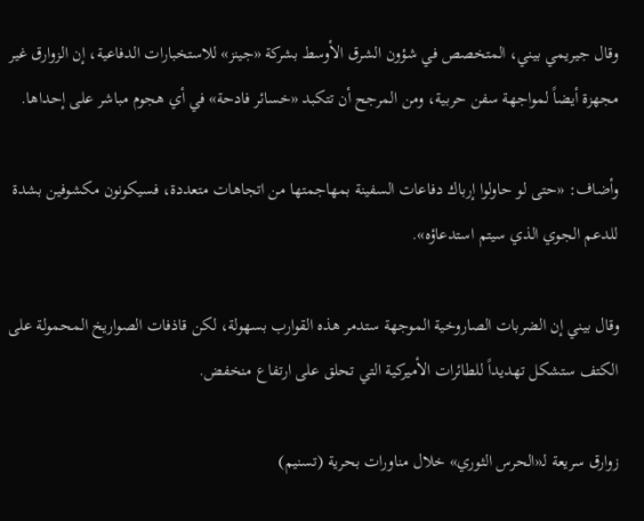وقال جيريمي بيني، المتخصص في شؤون الشرق الأوسط بشركة «جينز» للاستخبارات الدفاعية، إن الزوارق غير مجهزة أيضاً لمواجهة سفن حربية، ومن المرجح أن تتكبد «خسائر فادحة» في أي هجوم مباشر على إحداها.

وأضاف: «حتى لو حاولوا إرباك دفاعات السفينة بمهاجمتها من اتجاهات متعددة، فسيكونون مكشوفين بشدة للدعم الجوي الذي سيتم استدعاؤه».

وقال بيني إن الضربات الصاروخية الموجهة ستدمر هذه القوارب بسهولة، لكن قاذفات الصواريخ المحمولة على الكتف ستشكل تهديداً للطائرات الأميركية التي تحلق على ارتفاع منخفض.

زوارق سريعة لـ«الحرس الثوري» خلال مناورات بحرية (تسنيم)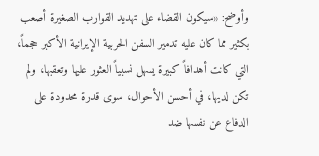وأوضح: «سيكون القضاء على تهديد القوارب الصغيرة أصعب بكثير مما كان عليه تدمير السفن الحربية الإيرانية الأكبر حجماً، التي كانت أهدافاً كبيرة يسهل نسبياً العثور عليها وتعقبها، ولم تكن لديها، في أحسن الأحوال، سوى قدرة محدودة على الدفاع عن نفسها ضد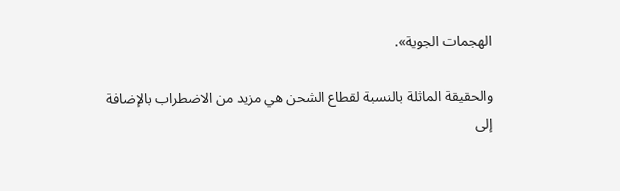الهجمات الجوية».

والحقيقة الماثلة بالنسبة لقطاع الشحن هي مزيد من الاضطراب بالإضافة إلى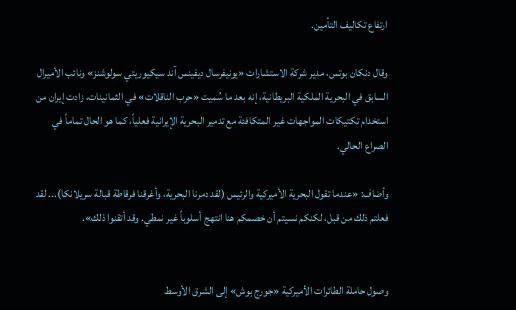ارتفاع تكاليف التأمين.

وقال دنكان بوتس، مدير شركة الاستشارات «يونيفرسال ديفينس آند سيكيوريتي سولوشنز» ونائب الأميرال السابق في البحرية الملكية البريطانية، إنه بعد ما سُميت «حرب الناقلات» في الثمانينات، زادت إيران من استخدام تكتيكات المواجهات غير المتكافئة مع تدمير البحرية الإيرانية فعلياً، كما هو الحال تماماً في الصراع الحالي.

وأضاف: «عندما تقول البحرية الأميركية والرئيس (لقد دمرنا البحرية، وأغرقنا فرقاطة قبالة سريلانكا)... لقد فعلتم ذلك من قبل، لكنكم نسيتم أن خصمكم هنا انتهج أسلوباً غير نمطي. وقد أتقنوا ذلك».


وصول حاملة الطائرات الأميركية «جورج بوش» إلى الشرق الأوسط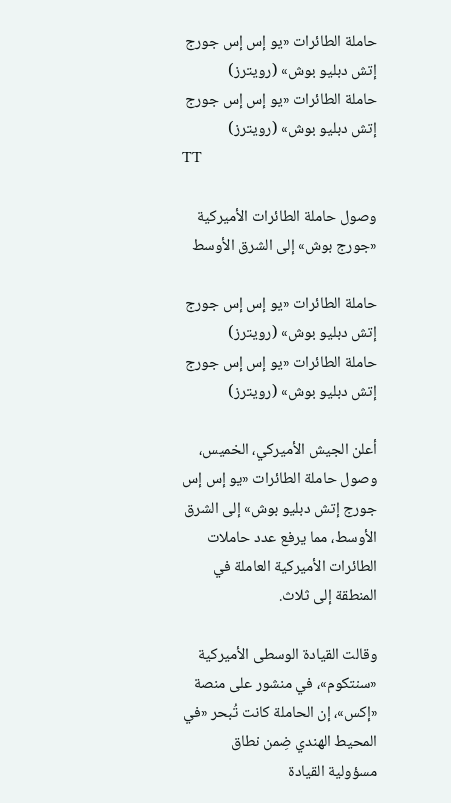حاملة الطائرات «يو إس إس جورج إتش دبليو بوش» (رويترز)
حاملة الطائرات «يو إس إس جورج إتش دبليو بوش» (رويترز)
TT

وصول حاملة الطائرات الأميركية «جورج بوش» إلى الشرق الأوسط

حاملة الطائرات «يو إس إس جورج إتش دبليو بوش» (رويترز)
حاملة الطائرات «يو إس إس جورج إتش دبليو بوش» (رويترز)

أعلن الجيش الأميركي، الخميس، وصول حاملة الطائرات «يو إس إس جورج إتش دبليو بوش» إلى الشرق الأوسط، مما يرفع عدد حاملات الطائرات الأميركية العاملة في المنطقة إلى ثلاث.

وقالت القيادة الوسطى الأميركية «سنتكوم»، في منشور على منصة «إكس»، إن الحاملة كانت تُبحر «في المحيط الهندي ضِمن نطاق مسؤولية القيادة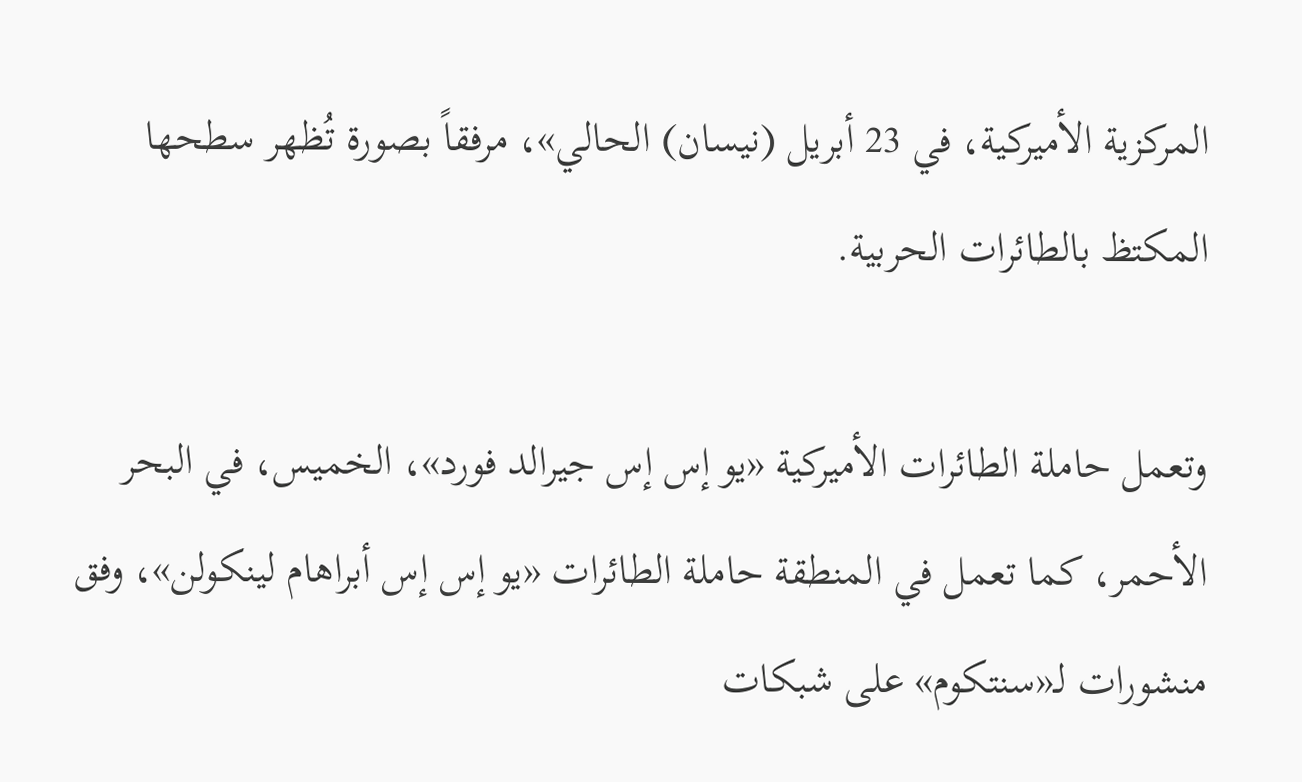المركزية الأميركية، في 23 أبريل (نيسان) الحالي»، مرفقاً بصورة تُظهر سطحها المكتظ بالطائرات الحربية.

وتعمل حاملة الطائرات الأميركية «يو إس إس جيرالد فورد»، الخميس، في البحر الأحمر، كما تعمل في المنطقة حاملة الطائرات «يو إس إس أبراهام لينكولن»، وفق منشورات لـ«سنتكوم» على شبكات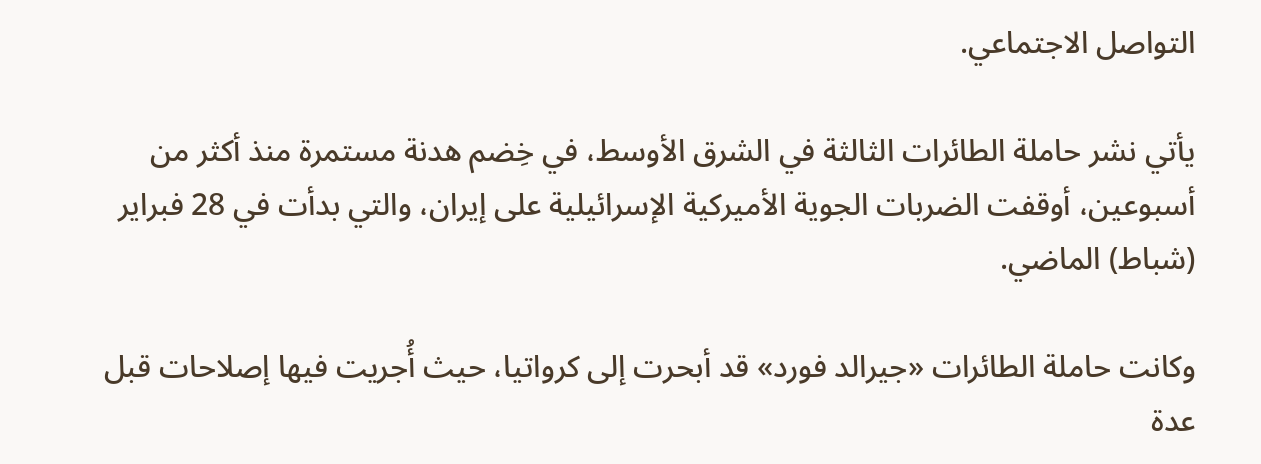التواصل الاجتماعي.

يأتي نشر حاملة الطائرات الثالثة في الشرق الأوسط، في خِضم هدنة مستمرة منذ أكثر من أسبوعين، أوقفت الضربات الجوية الأميركية الإسرائيلية على إيران، والتي بدأت في 28 فبراير (شباط) الماضي.

وكانت حاملة الطائرات «جيرالد فورد» قد أبحرت إلى كرواتيا، حيث أُجريت فيها إصلاحات قبل عدة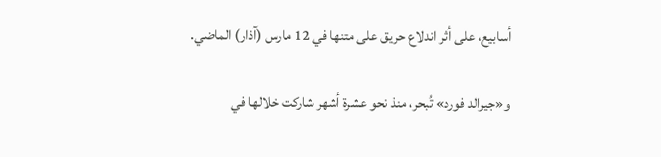أسابيع، على أثر اندلاع حريق على متنها في 12 مارس (آذار) الماضي.

و«جيرالد فورد» تُبحر، منذ نحو عشرة أشهر شاركت خلالها في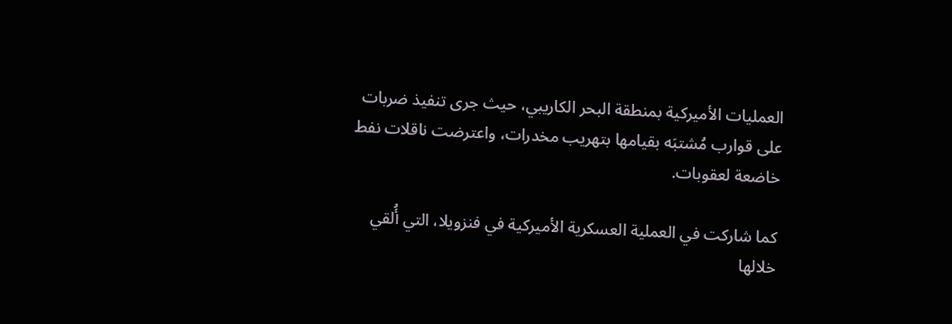العمليات الأميركية بمنطقة البحر الكاريبي، حيث جرى تنفيذ ضربات على قوارب مُشتبَه بقيامها بتهريب مخدرات، واعترضت ناقلات نفط خاضعة لعقوبات.

كما شاركت في العملية العسكرية الأميركية في فنزويلا، التي أُلقي خلالها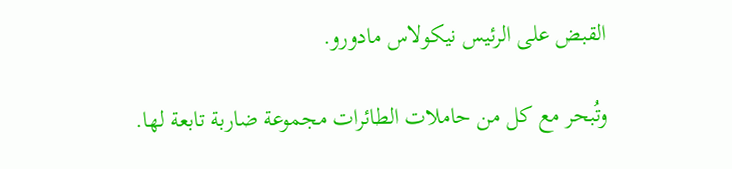القبض على الرئيس نيكولاس مادورو.

وتُبحر مع كل من حاملات الطائرات مجموعة ضاربة تابعة لها.